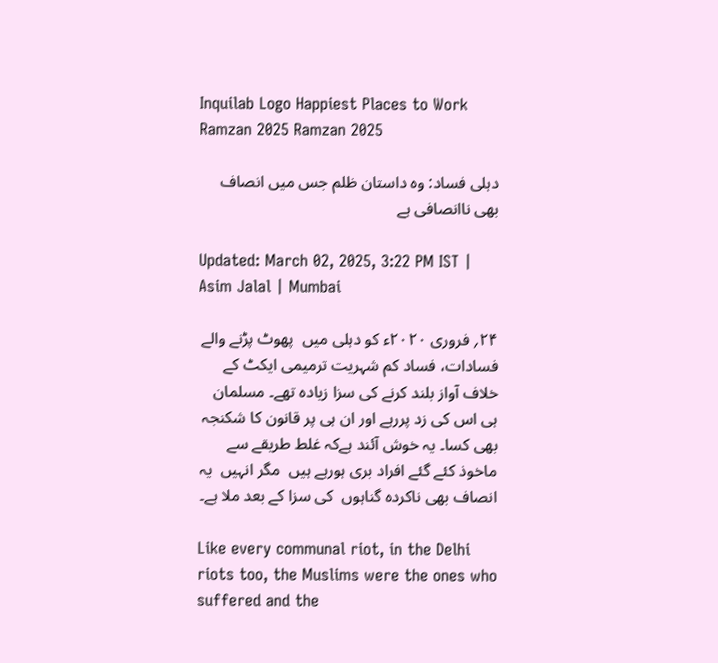Inquilab Logo Happiest Places to Work
Ramzan 2025 Ramzan 2025

دہلی فساد: وہ داستان ظلم جس میں انصاف بھی ناانصافی ہے

Updated: March 02, 2025, 3:22 PM IST | Asim Jalal | Mumbai

۲۴؍ فروری ۲۰۲۰ء کو دہلی میں  پھوٹ پڑنے والے فسادات، فساد کم شہریت ترمیمی ایکٹ کے خلاف آواز بلند کرنے کی سزا زیادہ تھے۔ مسلمان ہی اس کی زد پررہے اور ان ہی پر قانون کا شکنجہ بھی کسا۔ یہ خوش آئند ہےکہ غلط طریقے سے ماخوذ کئے گئے افراد بری ہورہے ہیں  مگر انہیں  یہ انصاف بھی ناکردہ گناہوں  کی سزا کے بعد ملا ہے۔

Like every communal riot, in the Delhi riots too, the Muslims were the ones who suffered and the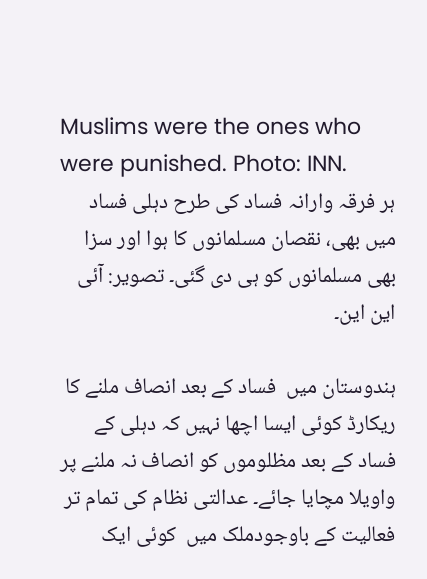Muslims were the ones who were punished. Photo: INN.
ہر فرقہ وارانہ فساد کی طرح دہلی فساد میں بھی، نقصان مسلمانوں کا ہوا اور سزا بھی مسلمانوں کو ہی دی گئی۔ تصویر: آئی این این۔

ہندوستان میں  فساد کے بعد انصاف ملنے کا ریکارڈ کوئی ایسا اچھا نہیں کہ دہلی کے فساد کے بعد مظلوموں کو انصاف نہ ملنے پر واویلا مچایا جائے۔ عدالتی نظام کی تمام تر فعالیت کے باوجودملک میں  کوئی ایک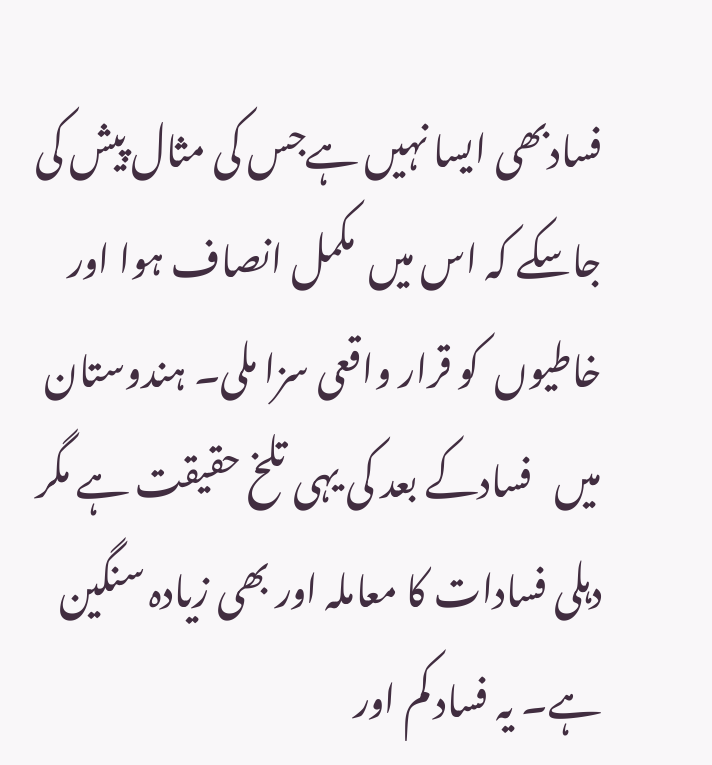فسادبھی ایسا نہیں ہےجس کی مثال پیش کی جاسکے کہ اس میں  مکمل انصاف ہوا اور خاطیوں  کو قرار واقعی سزا ملی۔ ہندوستان میں   فسادکے بعد کی یہی تلخ حقیقت ہے مگر دہلی فسادات کا معاملہ اور بھی زیادہ سنگین ہے۔ یہ فساد کم اور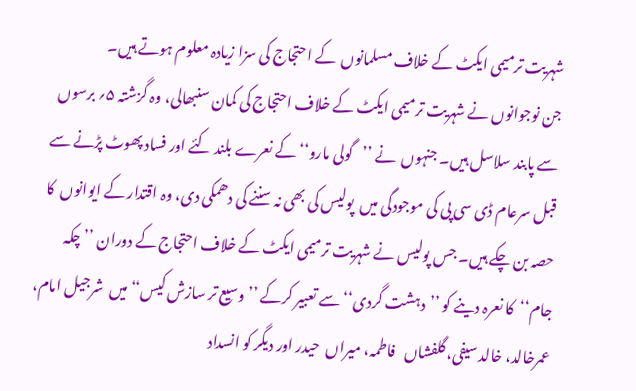شہریت ترمیمی ایکٹ کے خلاف مسلمانوں  کے احتجاج کی سزا زیادہ معلوم ہوتے ہیں۔
جن نوجوانوں نے شہریت ترمیمی ایکٹ کے خلاف احتجاج کی کمان سنبھالی، وہ گزشتہ ۵؍ برسوں سے پابند سلاسل ہیں۔ جنہوں  نے ’’گولی مارو‘‘ کے نعرے بلند کئے اور فساد پھوٹ پڑنے سے قبل سرعام ڈی سی پی کی موجودگی میں  پولیس کی بھی نہ سننے کی دھمکی دی، وہ اقتدار کے ایوانوں  کا حصہ بن چکے ہیں۔ جس پولیس نے شہریت ترمیمی ایکٹ کے خلاف احتجاج کے دوران ’’چکہ جام‘‘کا نعرہ دینے کو ’’دہشت گردی‘‘سے تعبیر کرکے ’’وسیع تر سازش کیس‘‘ میں  شرجیل امام، عمرخالد، خالد سیفی، گلفشاں   فاطمہ، میراں  حیدر اور دیگر کو انسداد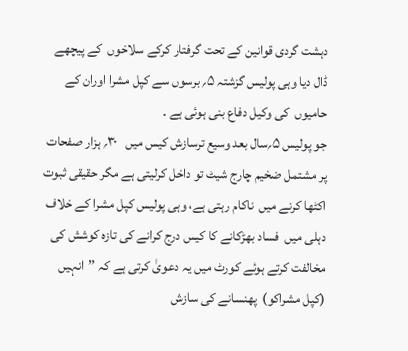دہشت گردی قوانین کے تحت گرفتار کرکے سلاخوں  کے پیچھے ڈال دیا وہی پولیس گزشتہ ۵؍ برسوں سے کپل مشرا اوران کے حامیوں  کی وکیل دفاع بنی ہوئی ہے ۔
جو پولیس ۵؍سال بعد وسیع ترسازش کیس میں   ۳۰؍ ہزار صفحات پر مشتمل ضخیم چارج شیٹ تو داخل کرلیتی ہے مگر حقیقی ثبوت اکٹھا کرنے میں  ناکام رہتی ہے، وہی پولیس کپل مشرا کے خلاف دہلی میں  فساد بھڑکانے کا کیس درج کرانے کی تازہ کوشش کی مخالفت کرتے ہوئے کورٹ میں یہ دعویٰ کرتی ہے کہ ’’انہیں (کپل مشراکو)  پھنسانے کی سازش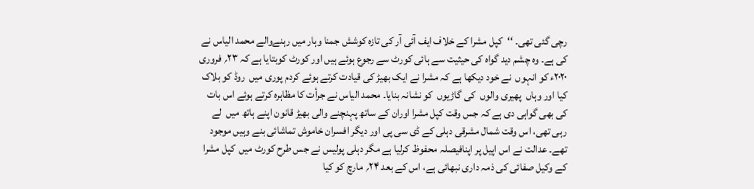رچی گئی تھی۔ ‘‘کپل مشرا کے خلاف ایف آئی آر کی تازہ کوشش جمنا وہار میں رہنےوالے محمد الیاس نے کی ہے۔ وہ چشم دید گواہ کی حیثیت سے ہائی کورٹ سے رجوع ہوئے ہیں اور کورٹ کوبتایا ہے کہ ۲۳؍ فروری ۲۰۲۰ء کو انہوں  نے خود دیکھا ہے کہ مشرا نے ایک بھیڑ کی قیادت کرتے ہوئے کردم پوری میں  روڈ کو بلاک کیا اور وہاں  پھیری والوں  کی گاڑیوں  کو نشانہ بنایا۔ محمد الیاس نے جرأت کا مظاہرہ کرتے ہوئے اس بات کی بھی گواہی دی ہے کہ جس وقت کپل مشرا اوران کے ساتھ پہنچنے والی بھیڑ قانون اپنے ہاتھ میں  لے رہی تھی، اس وقت شمال مشرقی دہلی کے ڈی سی پی اور دیگر افسران خاموش تماشائی بنے وہیں موجود تھے۔ عدالت نے اس اپیل پر اپنافیصلہ محفوظ کرلیا ہے مگر دہلی پولیس نے جس طرح کورٹ میں  کپل مشرا کے وکیل صفائی کی ذمہ داری نبھائی ہے، اس کے بعد ۲۴؍ مارچ کو کیا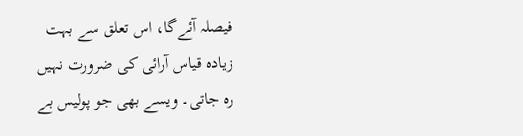فیصلہ آئےگا، اس تعلق سے بہت زیادہ قیاس آرائی کی ضرورت نہیں  رہ جاتی۔ ویسے بھی جو پولیس بے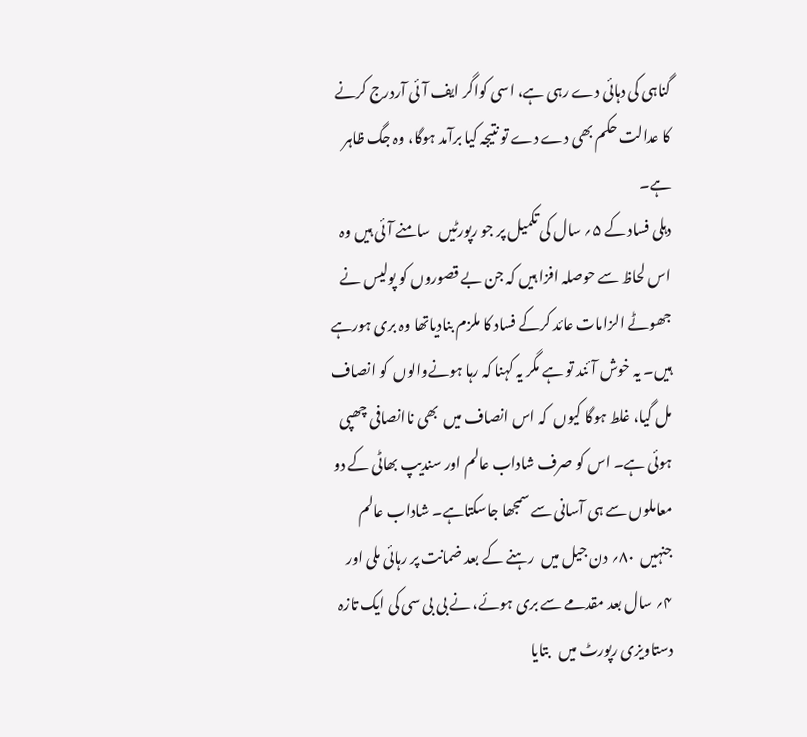گناہی کی دہائی دے رہی ہے، اسی کواگر ایف آئی آردرج کرنے کا عدالت حکم بھی دے دے تو نتیجہ کیا برآمد ہوگا، وہ جگ ظاہر ہے۔
دہلی فساد کے ۵؍ سال کی تکمیل پر جو رپورٹیں   سامنے آئی ہیں وہ اس لحاظ سے حوصلہ افزا ہیں کہ جن بے قصوروں کو پولیس نے جھوٹے الزامات عائد کرکے فساد کا ملزم بنادیاتھا وہ بری ہورہے ہیں۔ یہ خوش آئند تو ہے مگر یہ کہنا کہ رہا ہونےوالوں  کو انصاف مل گیا، غلط ہوگا کیوں  کہ اس انصاف میں  بھی ناانصافی چھپی ہوئی ہے۔ اس کو صرف شاداب عالم اور سندیپ بھاٹی کے دو معاملوں سے ہی آسانی سے سمجھا جاسکتاہے۔ شاداب عالم جنہیں  ۸۰؍ دن جیل میں  رہنے کے بعد ضمانت پر رہائی ملی اور ۴؍ سال بعد مقدمے سے بری ہوئے، نے بی بی سی کی ایک تازہ دستاویزی رپورٹ میں   بتایا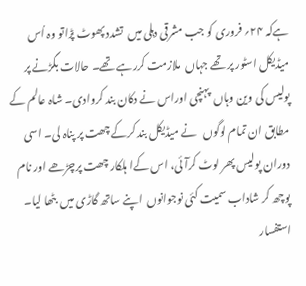ہےکہ ۲۴؍ فروری کو جب مشرقی دہلی میں  تشدد پھوٹ پڑاتو وہ اُس میڈیکل اسٹور پر تھے جہاں  ملازمت کررہے تھے۔ حالات بگڑنے پر پولیس کی وین وہاں  پہنچی اوراس نے دکان بند کروادی۔ شاہ عالم کے مطابق ان تمام لوگوں   نے میڈیکل بند کرکے چھت پر پناہ لی۔ اسی دوران پولیس پھر لوٹ کرآئی، اس کےا ہلکار چھت پرچڑھے اور نام پوچھ کر شاداب سمیت کئی نوجوانوں  اپنے ساتھ گاڑی میں  بٹھا لیا۔ استفسار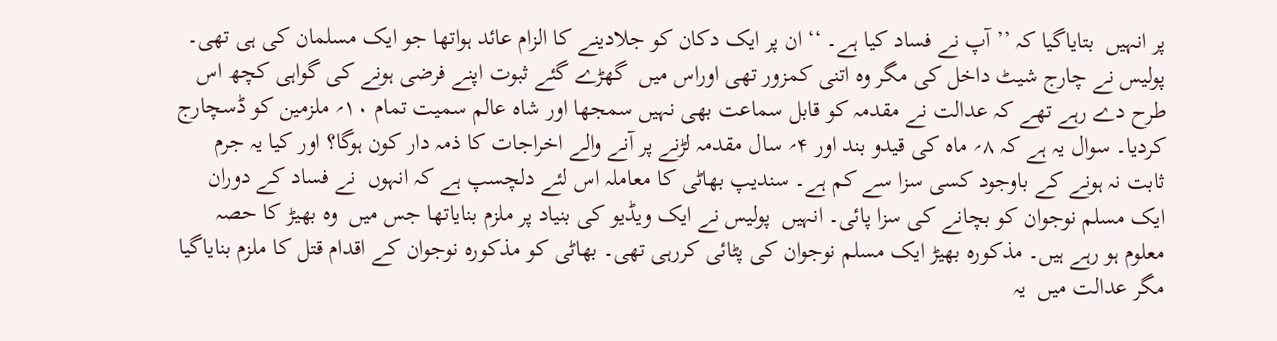پر انہیں  بتایاگیا کہ ’’آپ نے فساد کیا ہے۔ ‘‘ ان پر ایک دکان کو جلادینے کا الزام عائد ہواتھا جو ایک مسلمان کی ہی تھی۔ پولیس نے چارج شیٹ داخل کی مگر وہ اتنی کمزور تھی اوراس میں  گھڑے گئے ثبوت اپنے فرضی ہونے کی گواہی کچھ اس طرح دے رہے تھے کہ عدالت نے مقدمہ کو قابل سماعت بھی نہیں سمجھا اور شاہ عالم سمیت تمام ۱۰؍ ملزمین کو ڈسچارج کردیا۔ سوال یہ ہے کہ ۸؍ ماہ کی قیدو بند اور ۴؍ سال مقدمہ لڑنے پر آنے والے اخراجات کا ذمہ دار کون ہوگا؟ اور کیا یہ جرم ثابت نہ ہونے کے باوجود کسی سزا سے کم ہے۔ سندیپ بھاٹی کا معاملہ اس لئے دلچسپ ہے کہ انہوں  نے فساد کے دوران ایک مسلم نوجوان کو بچانے کی سزا پائی۔ انہیں  پولیس نے ایک ویڈیو کی بنیاد پر ملزم بنایاتھا جس میں  وہ بھیڑ کا حصہ معلوم ہو رہے ہیں۔ مذکورہ بھیڑ ایک مسلم نوجوان کی پٹائی کررہی تھی۔ بھاٹی کو مذکورہ نوجوان کے اقدام قتل کا ملزم بنایاگیا مگر عدالت میں  یہ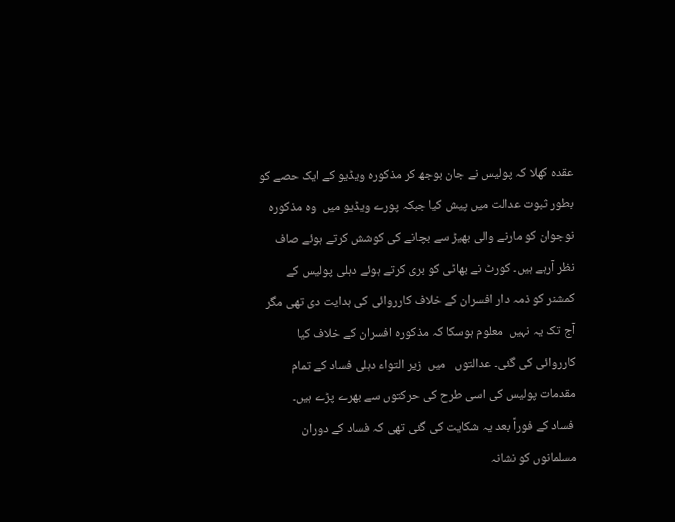عقدہ کھلا کہ پولیس نے جان بوجھ کر مذکورہ ویڈیو کے ایک حصے کو بطور ثبوت عدالت میں پیش کیا جبکہ پورے ویڈیو میں  وہ مذکورہ نوجوان کو مارنے والی بھیڑ سے بچانے کی کوشش کرتے ہوئے صاف نظر آرہے ہیں۔ کورٹ نے بھاٹی کو بری کرتے ہوئے دہلی پولیس کے کمشنر کو ذمہ دار افسران کے خلاف کارروائی کی ہدایت دی تھی مگر آج تک یہ نہیں  معلوم ہوسکا کہ مذکورہ افسران کے خلاف کیا کارروائی کی گئی۔ عدالتوں   میں  زیر التواء دہلی فساد کے تمام مقدمات پولیس کی اسی طرح کی حرکتوں سے بھرے پڑے ہیں۔
 فساد کے فوراً بعد یہ شکایت کی گئی تھی کہ فساد کے دوران مسلمانوں کو نشانہ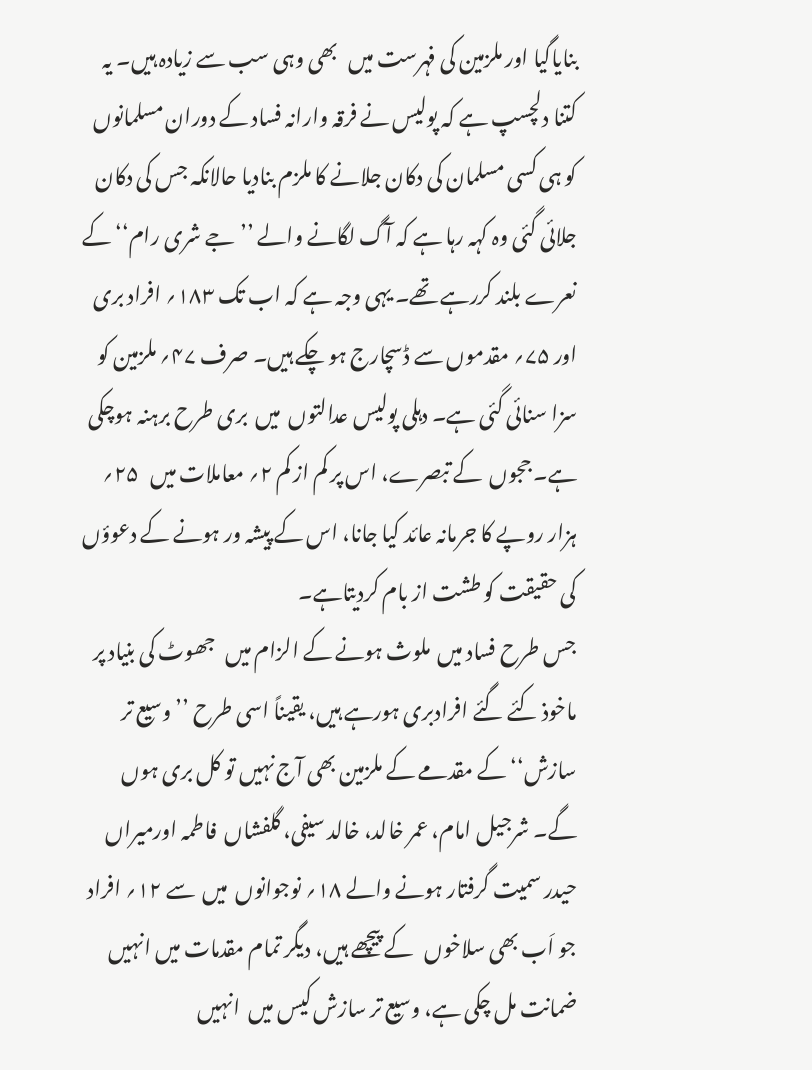بنایاگیا اور ملزمین کی فہرست میں   بھی وہی سب سے زیادہ ہیں۔ یہ کتنا دلچسپ ہے کہ پولیس نے فرقہ وارانہ فساد کے دوران مسلمانوں کو ہی کسی مسلمان کی دکان جلانے کا ملزم بنادیا حالانکہ جس کی دکان جلائی گئی وہ کہہ رہا ہے کہ آگ لگانے والے ’’جے شری رام‘‘ کے نعرے بلند کررہے تھے۔ یہی وجہ ہے کہ اب تک ۱۸۳؍ افراد بری اور ۷۵؍ مقدموں سے ڈسچارج ہو چکے ہیں۔ صرف ۴۷؍ ملزمین کو سزا سنائی گئی ہے۔ دہلی پولیس عدالتوں  میں  بری طرح برہنہ ہوچکی ہے۔ ججوں  کے تبصرے، اس پر کم از کم ۲؍ معاملات میں   ۲۵؍ ہزار روپے کا جرمانہ عائد کیا جانا، اس کے پیشہ ور ہونے کے دعوؤں  کی حقیقت کو طشت از بام کردیتاہے۔
جس طرح فساد میں  ملوث ہونے کے الزام میں   جھوٹ کی بنیاد پر ماخوذ کئے گئے افرادبری ہورہے ہیں، یقیناً اسی طرح ’’وسیع تر سازش‘‘ کے مقدمے کے ملزمین بھی آج نہیں تو کل بری ہوں گے۔ شرجیل امام، عمر خالد، خالد سیفی، گلفشاں  فاطمہ اورمیراں  حیدر سمیت گرفتار ہونے والے ۱۸؍ نوجوانوں  میں  سے ۱۲؍ افراد جو اَب بھی سلاخوں   کے پیچھے ہیں، دیگر تمام مقدمات میں انہیں   ضمانت مل چکی ہے، وسیع تر سازش کیس میں  انہیں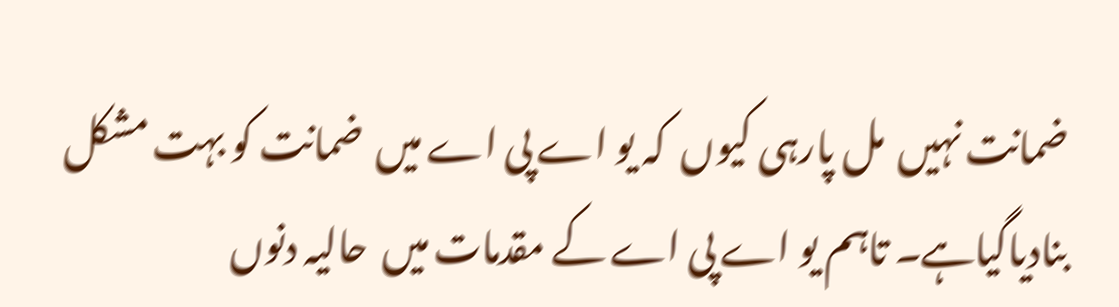ضمانت نہیں  مل پارہی کیوں  کہ یو اے پی اے میں  ضمانت کو بہت مشکل بنادیاگیاہے۔ تاہم یو اے پی اے کے مقدمات میں  حالیہ دنوں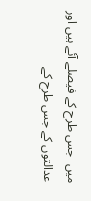میں  جس طرح کے فیصلے آئے ہیں اور عدالتوں کے جس طرح کے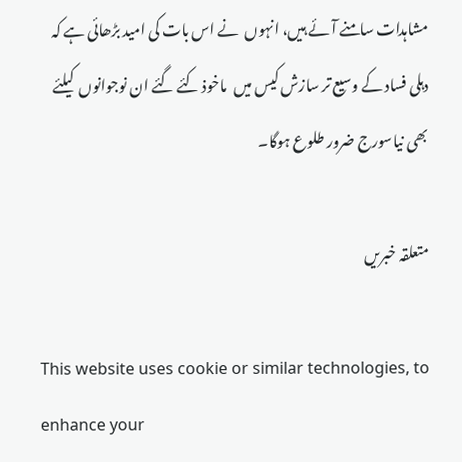مشاہدات سامنے آئے ہیں، انہوں  نے اس بات کی امید بڑھائی ہے کہ دہلی فساد کے وسیع تر سازش کیس میں  ماخوذ کئے گئے ان نوجوانوں  کیلئے بھی نیاسورج ضرور طلوع ہوگا۔

متعلقہ خبریں

This website uses cookie or similar technologies, to enhance your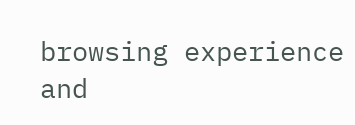browsing experience and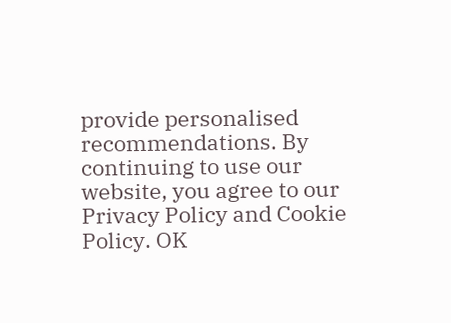provide personalised recommendations. By continuing to use our website, you agree to our Privacy Policy and Cookie Policy. OK